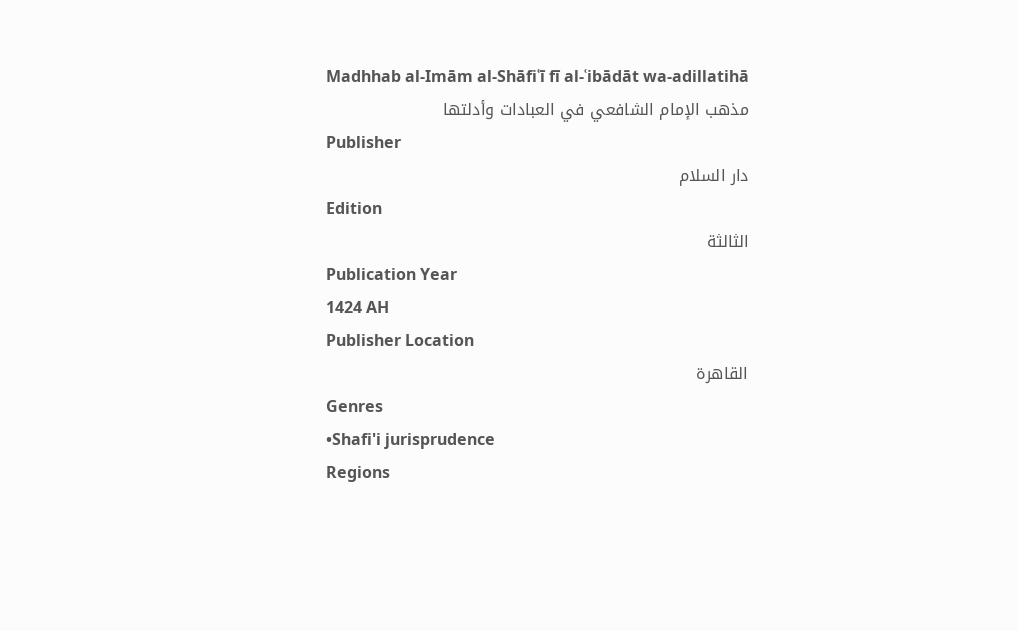Madhhab al-Imām al-Shāfiʿī fī al-ʿibādāt wa-adillatihā
مذهب الإمام الشافعي في العبادات وأدلتها
Publisher
دار السلام
Edition
الثالثة
Publication Year
1424 AH
Publisher Location
القاهرة
Genres
•Shafi'i jurisprudence
Regions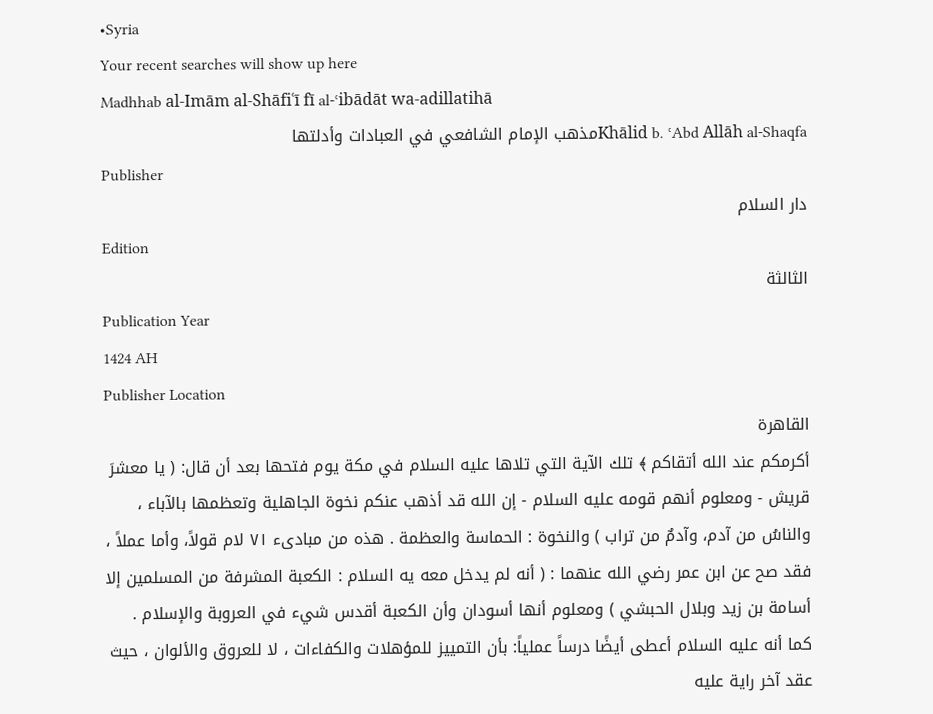•Syria
Your recent searches will show up here
Madhhab al-Imām al-Shāfiʿī fī al-ʿibādāt wa-adillatihā
Khālid b. ʿAbd Allāh al-Shaqfaمذهب الإمام الشافعي في العبادات وأدلتها
Publisher
دار السلام
Edition
الثالثة
Publication Year
1424 AH
Publisher Location
القاهرة
أكرمكم عند الله أتقاكم ﴾ تلك الآية التي تلاها عليه السلام في مكة يوم فتحها بعد أن قال: ( يا معشرَ قريش - ومعلوم أنهم قومه عليه السلام - إن الله قد أذهب عنكم نخوة الجاهلية وتعظمها بالآباء ، والناسُ من آدم، وآدمٌ من تراب ) والنخوة : الحماسة والعظمة . هذه من مبادىء ٧١ لام قولاً، وأما عملاً ، فقد صح عن ابن عمر رضي الله عنهما : ( أنه لم يدخل معه يه السلام : الكعبة المشرفة من المسلمين إلا أسامة بن زيد وبلال الحبشي ) ومعلوم أنها أسودان وأن الكعبة أقدس شيء في العروبة والإسلام .
كما أنه عليه السلام أعطى أيضًا درساً عملياً: بأن التمييز للمؤهلات والكفاءات ، لا للعروق والألوان ، حيث عقد آخر راية عليه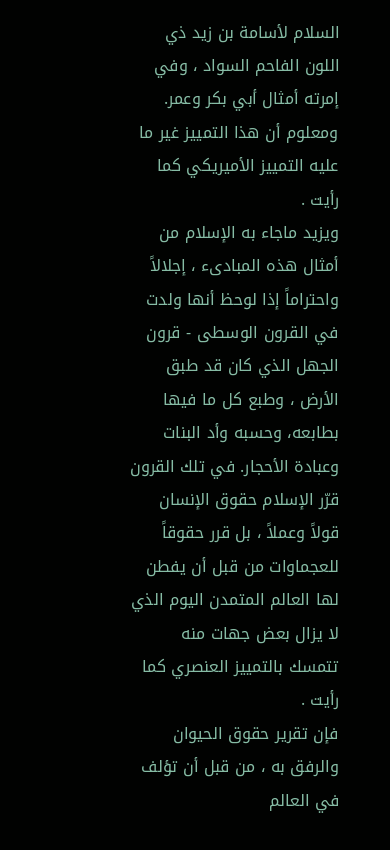السلام لأسامة بن زيد ذي اللون الفاحم السواد ، وفي إمرته أمثال أبي بكر وعمر. ومعلوم أن هذا التمييز غير ما عليه التمييز الأمیریکي كما رأيت .
ويزيد ماجاء به الإسلام من أمثال هذه المبادىء ، إجلالاً واحتراماً إذا لوحظ أنها ولدت في القرون الوسطى - قرون الجهل الذي كان قد طبق الأرض ، وطبع كل ما فيها بطابعه، وحسبه وأد البنات وعبادة الأحجار. في تلك القرون قرّر الإسلام حقوق الإنسان قولاً وعملاً ، بل قرر حقوقاً للعجماوات من قبل أن يفطن لها العالم المتمدن اليوم الذي لا يزال بعض جهات منه تتمسك بالتمييز العنصري كما رأيت .
فإن تقرير حقوق الحيوان والرفق به ، من قبل أن تؤلف في العالم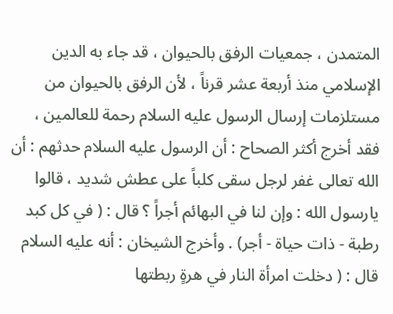المتمدن ، جمعيات الرفق بالحيوان ، قد جاء به الدين الإسلامي منذ أربعة عشر قرناً ، لأن الرفق بالحيوان من مستلزمات إرسال الرسول عليه السلام رحمة للعالمين ، فقد أخرج أكثر الصحاح : أن الرسول عليه السلام حدثهم : أن الله تعالى غفر لرجل سقى كلباً على عطش شديد ، قالوا يارسول الله : وإن لنا في البهائم أجراً ؟ قال : ( في كل كبد رطبة - ذات حياة - أجر) . وأخرج الشيخان : أنه عليه السلام قال : ( دخلت امرأة النار في هرةٍ ربطتها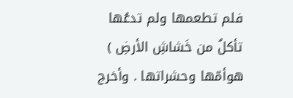فلم تطعمها ولم تدعُها تأكلُ من خَشاشِ الأرضِ ) هوأمّها وحشراتها . وأخرج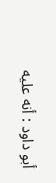أبو داود : أنه عليه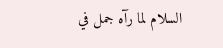السلام لما رآه جمل في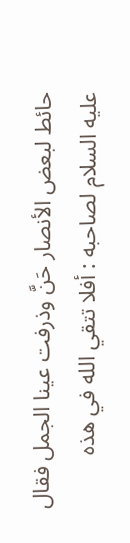حائط لبعض الأنصار حَنَّ وذرفت عينا الجمل فقال عليه السلام لصاحبه : أفلا تتقي الله في هذه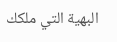البهية التي ملكك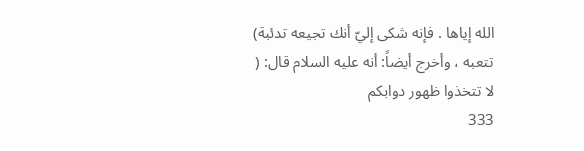الله إياها . فإنه شكى إليّ أنك تجيعه تدئبة) تتعبه ، وأخرج أيضاً: أنه عليه السلام قال: ( لا تتخذوا ظهور دوابكم
333